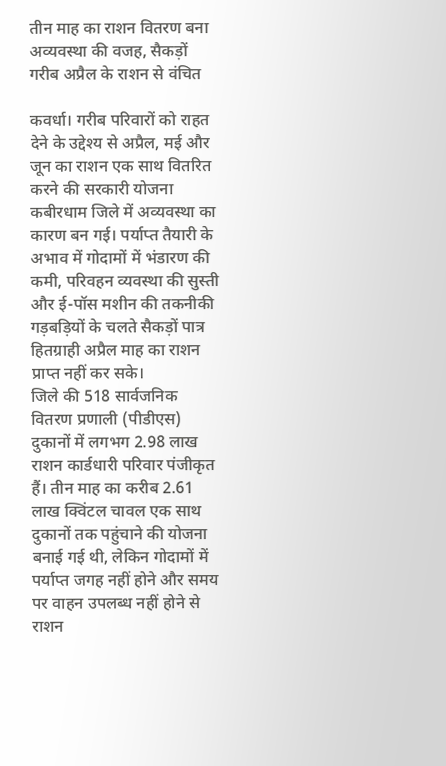तीन माह का राशन वितरण बना अव्यवस्था की वजह, सैकड़ों गरीब अप्रैल के राशन से वंचित

कवर्धा। गरीब परिवारों को राहत देने के उद्देश्य से अप्रैल, मई और जून का राशन एक साथ वितरित करने की सरकारी योजना कबीरधाम जिले में अव्यवस्था का कारण बन गई। पर्याप्त तैयारी के अभाव में गोदामों में भंडारण की कमी, परिवहन व्यवस्था की सुस्ती और ई-पॉस मशीन की तकनीकी गड़बड़ियों के चलते सैकड़ों पात्र हितग्राही अप्रैल माह का राशन प्राप्त नहीं कर सके।
जिले की 518 सार्वजनिक वितरण प्रणाली (पीडीएस) दुकानों में लगभग 2.98 लाख राशन कार्डधारी परिवार पंजीकृत हैं। तीन माह का करीब 2.61 लाख क्विंटल चावल एक साथ दुकानों तक पहुंचाने की योजना बनाई गई थी, लेकिन गोदामों में पर्याप्त जगह नहीं होने और समय पर वाहन उपलब्ध नहीं होने से राशन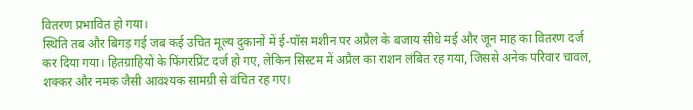वितरण प्रभावित हो गया।
स्थिति तब और बिगड़ गई जब कई उचित मूल्य दुकानों में ई-पॉस मशीन पर अप्रैल के बजाय सीधे मई और जून माह का वितरण दर्ज कर दिया गया। हितग्राहियों के फिंगरप्रिंट दर्ज हो गए, लेकिन सिस्टम में अप्रैल का राशन लंबित रह गया, जिससे अनेक परिवार चावल, शक्कर और नमक जैसी आवश्यक सामग्री से वंचित रह गए।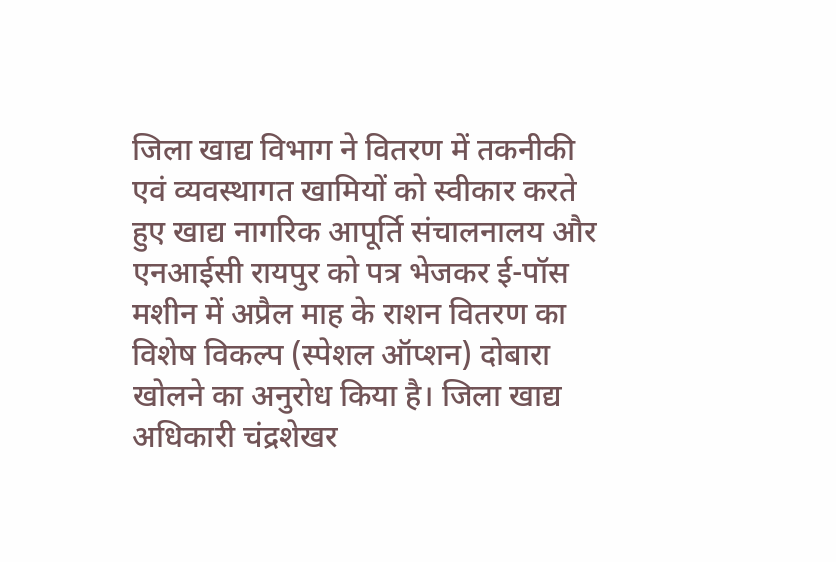जिला खाद्य विभाग ने वितरण में तकनीकी एवं व्यवस्थागत खामियों को स्वीकार करते हुए खाद्य नागरिक आपूर्ति संचालनालय और एनआईसी रायपुर को पत्र भेजकर ई-पॉस मशीन में अप्रैल माह के राशन वितरण का विशेष विकल्प (स्पेशल ऑप्शन) दोबारा खोलने का अनुरोध किया है। जिला खाद्य अधिकारी चंद्रशेखर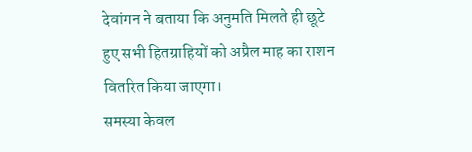देवांगन ने बताया कि अनुमति मिलते ही छूटे हुए सभी हितग्राहियों को अप्रैल माह का राशन वितरित किया जाएगा।
समस्या केवल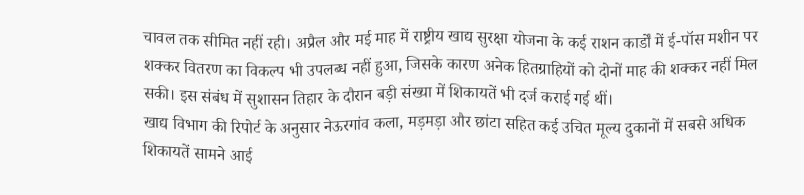चावल तक सीमित नहीं रही। अप्रैल और मई माह में राष्ट्रीय खाद्य सुरक्षा योजना के कई राशन कार्डों में ई-पॉस मशीन पर शक्कर वितरण का विकल्प भी उपलब्ध नहीं हुआ, जिसके कारण अनेक हितग्राहियों को दोनों माह की शक्कर नहीं मिल सकी। इस संबंध में सुशासन तिहार के दौरान बड़ी संख्या में शिकायतें भी दर्ज कराई गई थीं।
खाद्य विभाग की रिपोर्ट के अनुसार नेऊरगांव कला, मड़मड़ा और छांटा सहित कई उचित मूल्य दुकानों में सबसे अधिक शिकायतें सामने आई